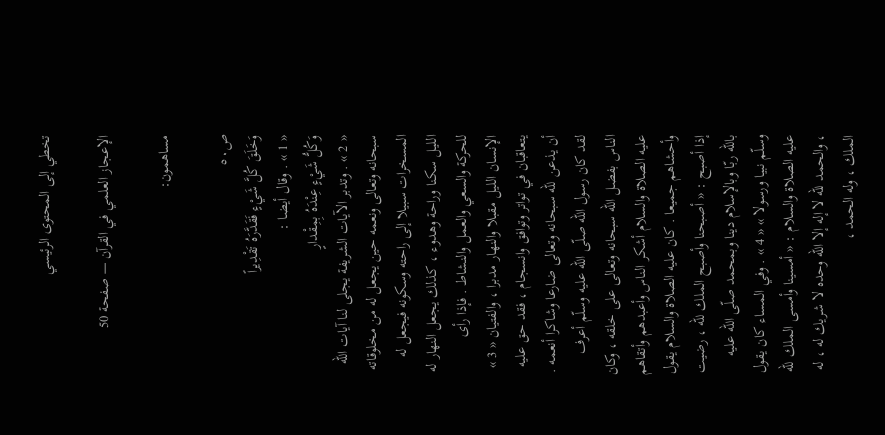تخطي إلى المحتوى الرئيسي

الإعجاز العلمي في القرآن — صفحة 50

مساهمون:

ص٥٠
وَخَلَقَ كُلَّ شَيْءٍ فَقَدَّرَهُ تَقْدِيراً
« 1 » . وقال أيضا :
وَكُلُّ شَيْءٍ عِنْدَهُ بِمِقْدارٍ
« 2 » . وتدبر الآيات الشريفة يجلى لنا آيات اللّه سبحانه وتعالى ونعمه حين يجعل له من مخلوقاته المسخرات سبيلا إلى راحته وسكونه فيجعل له الليل سكنا وراحة وهدوء ، كذلك يجعل النهار له للحركة والسعي والعمل والنشاط . فإذا رأى الإنسان الليل مقبلا والنهار مدبرا ، والفتيان « 3 » يتعاقبان في تواتر وتوافق وانسجام ، فقد حق عليه أن يذعن للّه سبحانه وتعالى ضارعا وشاكرا أنعمه . لقد كان رسول اللّه صلّى اللّه عليه وسلّم أعرف الناس بفضل اللّه سبحانه وتعالى على خلقه ، وكان عليه الصلاة والسلام أشكر الناس وأعبدهم وأتقاهم وأحشاهم جميعا . كان عليه الصلاة والسلام يقول إذا أصبح : « أصبحنا وأصبح الملك للّه ، رضيت باللّه ربّا وبالإسلام دينا وبمحمد صلّى اللّه عليه وسلّم نبيا ورسولا » « 4 » . وفي المساء كان يقول عليه الصلاة والسلام : « أمسينا وأمسى الملك للّه ، والحمد للّه لا إله إلا اللّه وحده لا شريك له ، له الملك ، وله الحمد ،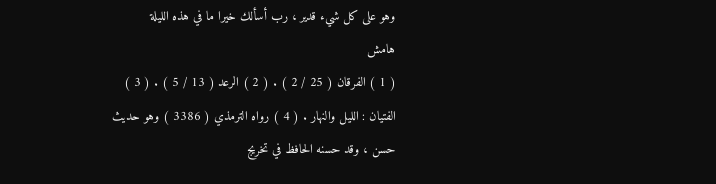وهو على كل شيء قدير ، رب أسألك خيرا ما في هذه الليلة
هامش
( 1 ) الفرقان ( 25 / 2 ) . ( 2 ) الرعد ( 13 / 5 ) . ( 3 ) الفتيان : الليل والنهار . ( 4 ) رواه الترمذي ( 3386 ) وهو حديث حسن ، وقد حسنه الحافظ في تخريج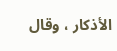الأذكار ، وقال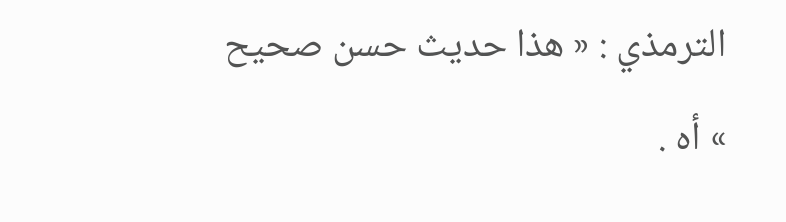الترمذي : « هذا حديث حسن صحيح » أه .